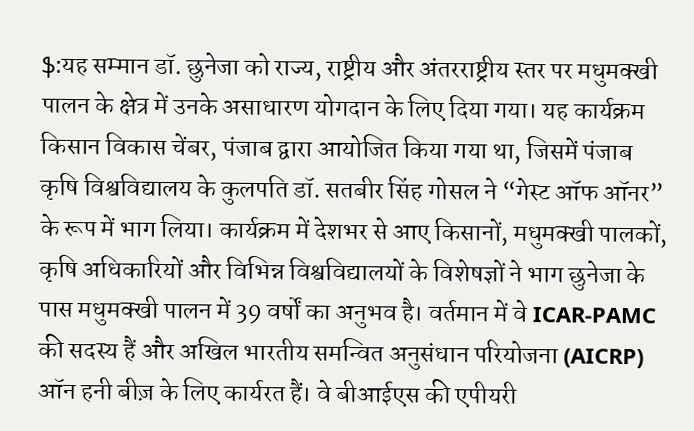ֆ:यह सम्मान डॉ. छुनेजा को राज्य, राष्ट्रीय और अंतरराष्ट्रीय स्तर पर मधुमक्खी पालन के क्षेत्र में उनके असाधारण योगदान के लिए दिया गया। यह कार्यक्रम किसान विकास चेंबर, पंजाब द्वारा आयोजित किया गया था, जिसमें पंजाब कृषि विश्वविद्यालय के कुलपति डॉ. सतबीर सिंह गोसल ने “गेस्ट ऑफ ऑनर” के रूप में भाग लिया। कार्यक्रम में देशभर से आए किसानों, मधुमक्खी पालकों, कृषि अधिकारियों और विभिन्न विश्वविद्यालयों के विशेषज्ञों ने भाग छुनेजा के पास मधुमक्खी पालन में 39 वर्षों का अनुभव है। वर्तमान में वे ICAR-PAMC की सदस्य हैं और अखिल भारतीय समन्वित अनुसंधान परियोजना (AICRP) ऑन हनी बीज़ के लिए कार्यरत हैं। वे बीआईएस की एपीयरी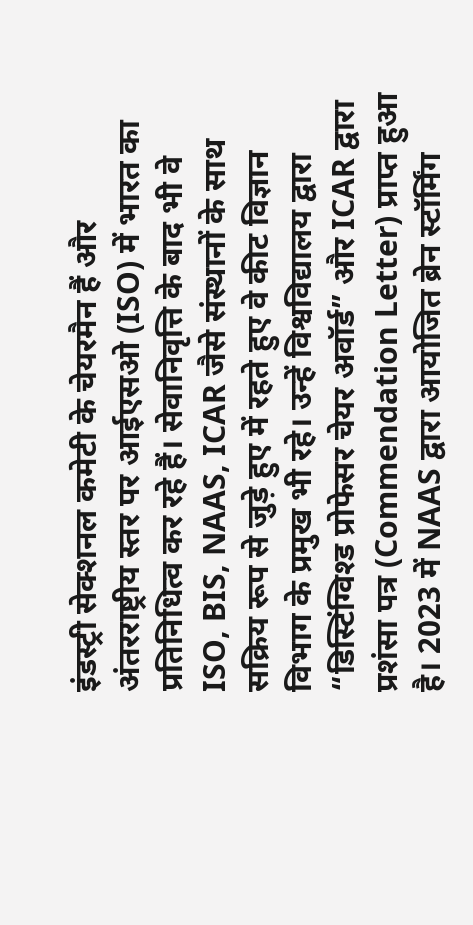इंडस्ट्री सेक्शनल कमेटी के चेयरमैन हैं और अंतरराष्ट्रीय स्तर पर आईएसओ (ISO) में भारत का प्रतिनिधित्व कर रहे हैं। सेवानिवृत्ति के बाद भी वे ISO, BIS, NAAS, ICAR जैसे संस्थानों के साथ सक्रिय रूप से जुड़े हुए में रहते हुए वे कीट विज्ञान विभाग के प्रमुख भी रहे। उन्हें विश्वविद्यालय द्वारा “डिस्टिंग्विश्ड प्रोफेसर चेयर अवॉर्ड” और ICAR द्वारा प्रशंसा पत्र (Commendation Letter) प्राप्त हुआ है। 2023 में NAAS द्वारा आयोजित ब्रेन स्टॉर्मिंग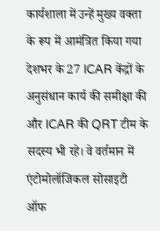कार्यशाला में उन्हें मुख्य वक्ता के रूप में आमंत्रित किया गया देशभर के 27 ICAR केंद्रों के अनुसंधान कार्य की समीक्षा की और ICAR की QRT टीम के सदस्य भी रहे। वे वर्तमान में एंटोमोलॉजिकल सोसाइटी ऑफ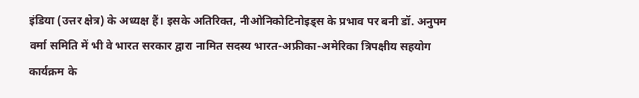इंडिया (उत्तर क्षेत्र) के अध्यक्ष हैं। इसके अतिरिक्त, नीओनिकोटिनोइड्स के प्रभाव पर बनी डॉ. अनुपम वर्मा समिति में भी वे भारत सरकार द्वारा नामित सदस्य भारत-अफ्रीका-अमेरिका त्रिपक्षीय सहयोग कार्यक्रम के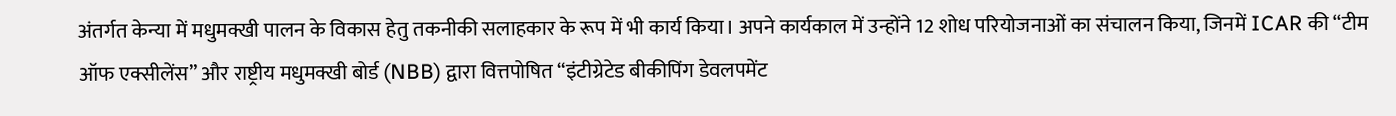अंतर्गत केन्या में मधुमक्खी पालन के विकास हेतु तकनीकी सलाहकार के रूप में भी कार्य किया। अपने कार्यकाल में उन्होंने 12 शोध परियोजनाओं का संचालन किया, जिनमें ICAR की “टीम ऑफ एक्सीलेंस” और राष्ट्रीय मधुमक्खी बोर्ड (NBB) द्वारा वित्तपोषित “इंटीग्रेटेड बीकीपिंग डेवलपमेंट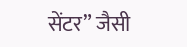सेंटर” जैसी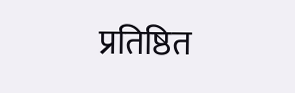प्रतिष्ठित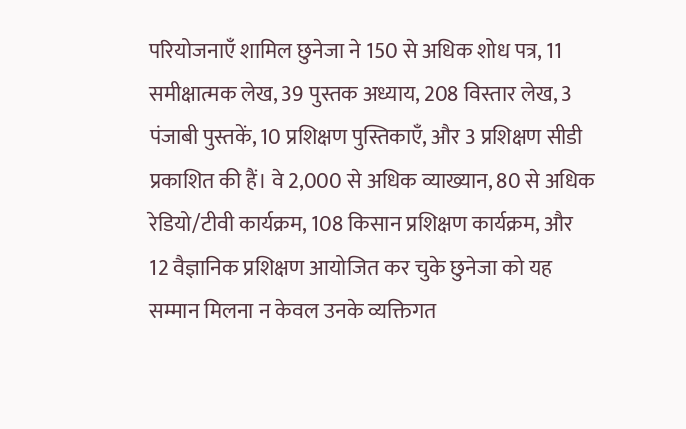परियोजनाएँ शामिल छुनेजा ने 150 से अधिक शोध पत्र, 11 समीक्षात्मक लेख, 39 पुस्तक अध्याय, 208 विस्तार लेख, 3 पंजाबी पुस्तकें, 10 प्रशिक्षण पुस्तिकाएँ, और 3 प्रशिक्षण सीडी प्रकाशित की हैं। वे 2,000 से अधिक व्याख्यान, 80 से अधिक रेडियो/टीवी कार्यक्रम, 108 किसान प्रशिक्षण कार्यक्रम, और 12 वैज्ञानिक प्रशिक्षण आयोजित कर चुके छुनेजा को यह सम्मान मिलना न केवल उनके व्यक्तिगत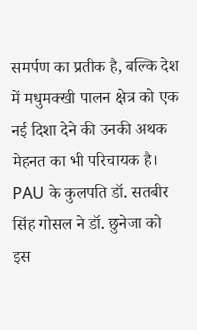समर्पण का प्रतीक है, बल्कि देश में मधुमक्खी पालन क्षेत्र को एक नई दिशा देने की उनकी अथक मेहनत का भी परिचायक है। PAU के कुलपति डॉ. सतबीर सिंह गोसल ने डॉ. छुनेजा को इस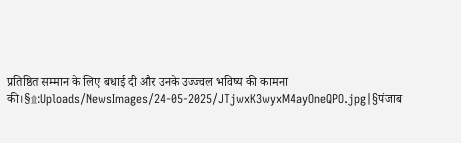प्रतिष्ठित सम्मान के लिए बधाई दी और उनके उज्ज्वल भविष्य की कामना की।§۩:Uploads/NewsImages/24-05-2025/JTjwxK3wyxM4ayOneQPO.jpg|§पंजाब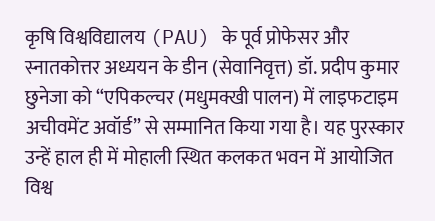कृषि विश्वविद्यालय (PAU) के पूर्व प्रोफेसर और स्नातकोत्तर अध्ययन के डीन (सेवानिवृत्त) डॉ. प्रदीप कुमार छुनेजा को “एपिकल्चर (मधुमक्खी पालन) में लाइफटाइम अचीवमेंट अवॉर्ड” से सम्मानित किया गया है। यह पुरस्कार उन्हें हाल ही में मोहाली स्थित कलकत भवन में आयोजित विश्व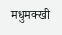मधुमक्खी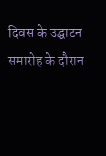दिवस के उद्घाटन समारोह के दौरान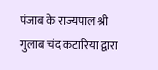पंजाब के राज्यपाल श्री गुलाब चंद कटारिया द्वारा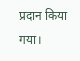प्रदान किया गया।